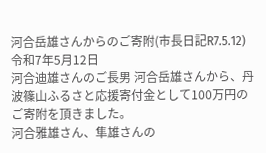河合岳雄さんからのご寄附(市長日記R7.5.12)
令和7年5月12日
河合迪雄さんのご長男 河合岳雄さんから、丹波篠山ふるさと応援寄付金として100万円のご寄附を頂きました。
河合雅雄さん、隼雄さんの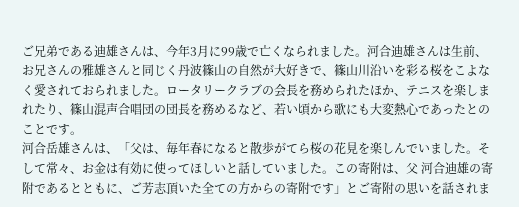ご兄弟である迪雄さんは、今年3月に99歳で亡くなられました。河合迪雄さんは生前、お兄さんの雅雄さんと同じく丹波篠山の自然が大好きで、篠山川沿いを彩る桜をこよなく愛されておられました。ロータリークラブの会長を務められたほか、テニスを楽しまれたり、篠山混声合唱団の団長を務めるなど、若い頃から歌にも大変熱心であったとのことです。
河合岳雄さんは、「父は、毎年春になると散歩がてら桜の花見を楽しんでいました。そして常々、お金は有効に使ってほしいと話していました。この寄附は、父 河合迪雄の寄附であるとともに、ご芳志頂いた全ての方からの寄附です」とご寄附の思いを話されま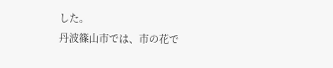した。
丹波篠山市では、市の花で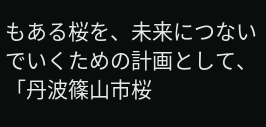もある桜を、未来につないでいくための計画として、「丹波篠山市桜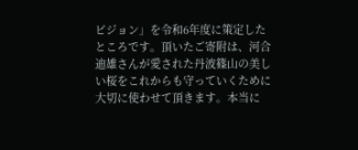ビジョン」を令和6年度に策定したところです。頂いたご寄附は、河合迪雄さんが愛された丹波篠山の美しい桜をこれからも守っていくために大切に使わせて頂きます。本当に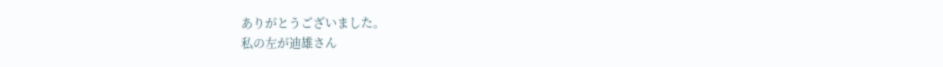ありがとうございました。
私の左が迪雄さん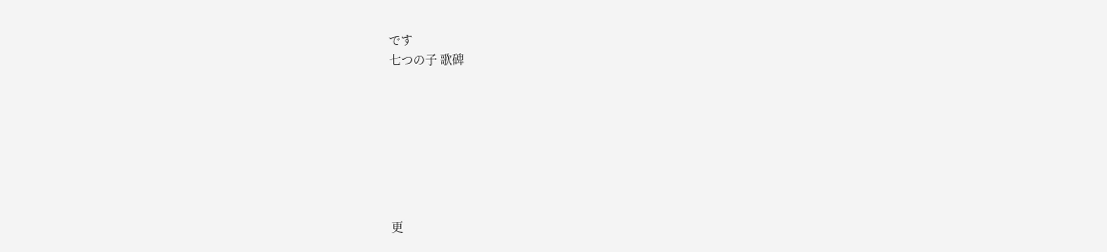です
七つの子 歌碑







更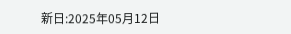新日:2025年05月12日